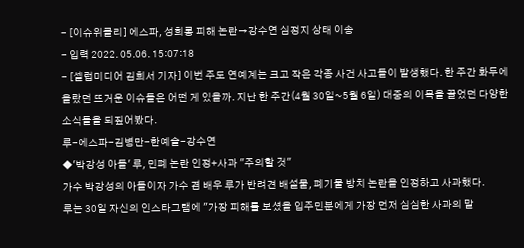- [이슈위클리] 에스파, 성희롱 피해 논란→강수연 심정지 상태 이송
- 입력 2022. 05.06. 15:07:18
- [셀럽미디어 김희서 기자] 이번 주도 연예계는 크고 작은 각종 사건 사고들이 발생했다. 한 주간 화두에 올랐던 뜨거운 이슈들은 어떤 게 있을까. 지난 한 주간(4월 30일~5월 6일) 대중의 이목을 끌었던 다양한 소식들을 되짚어봤다.
루-에스파-김병만-한예슬-강수연
◆'박강성 아들' 루, 민폐 논란 인정+사과 "주의할 것"
가수 박강성의 아들이자 가수 겸 배우 루가 반려견 배설물, 폐기물 방치 논란을 인정하고 사과했다.
루는 30일 자신의 인스타그램에 "가장 피해를 보셨을 입주민분에게 가장 먼저 심심한 사과의 말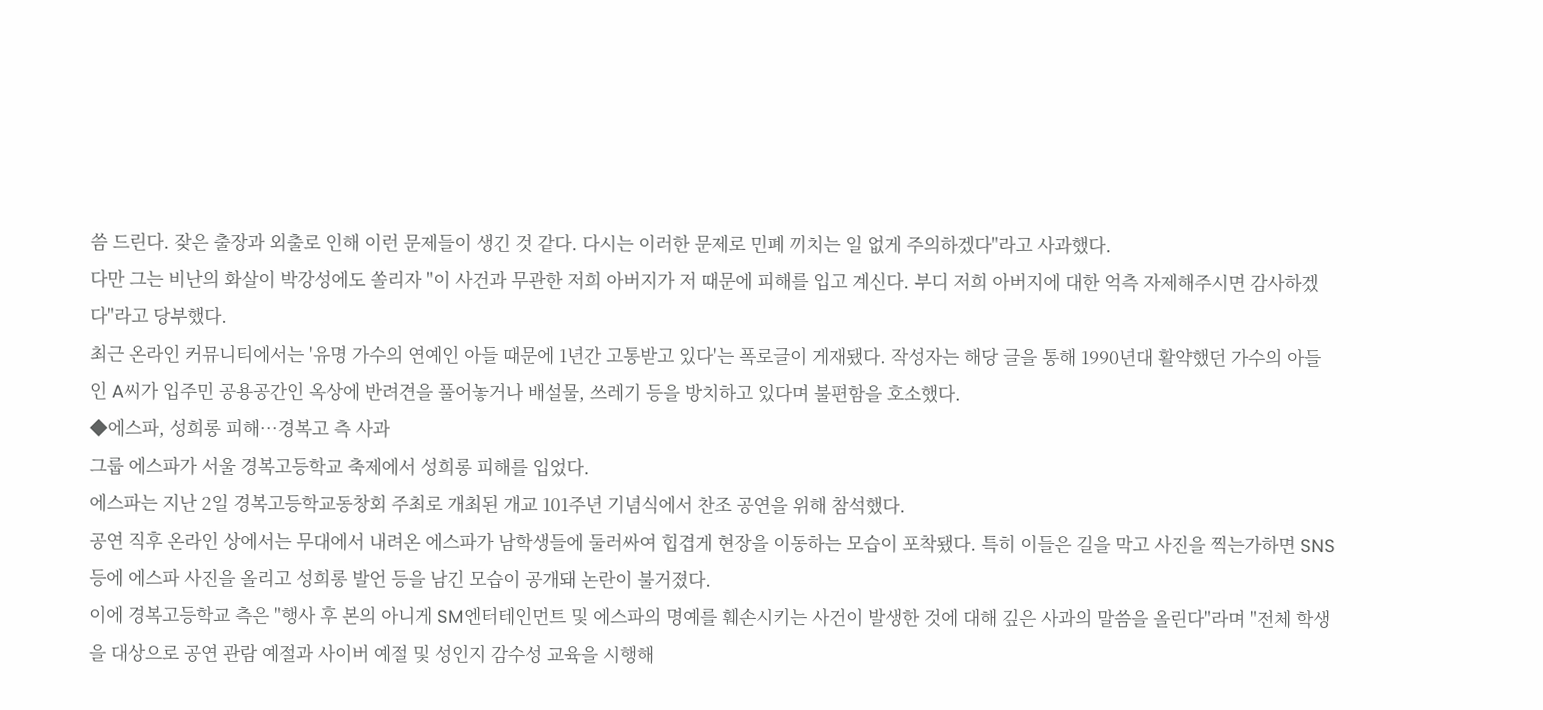씀 드린다. 잦은 출장과 외출로 인해 이런 문제들이 생긴 것 같다. 다시는 이러한 문제로 민폐 끼치는 일 없게 주의하겠다"라고 사과했다.
다만 그는 비난의 화살이 박강성에도 쏠리자 "이 사건과 무관한 저희 아버지가 저 때문에 피해를 입고 계신다. 부디 저희 아버지에 대한 억측 자제해주시면 감사하겠다"라고 당부했다.
최근 온라인 커뮤니티에서는 '유명 가수의 연예인 아들 때문에 1년간 고통받고 있다'는 폭로글이 게재됐다. 작성자는 해당 글을 통해 1990년대 활약했던 가수의 아들인 A씨가 입주민 공용공간인 옥상에 반려견을 풀어놓거나 배설물, 쓰레기 등을 방치하고 있다며 불편함을 호소했다.
◆에스파, 성희롱 피해…경복고 측 사과
그룹 에스파가 서울 경복고등학교 축제에서 성희롱 피해를 입었다.
에스파는 지난 2일 경복고등학교동창회 주최로 개최된 개교 101주년 기념식에서 찬조 공연을 위해 참석했다.
공연 직후 온라인 상에서는 무대에서 내려온 에스파가 남학생들에 둘러싸여 힙겹게 현장을 이동하는 모습이 포착됐다. 특히 이들은 길을 막고 사진을 찍는가하면 SNS 등에 에스파 사진을 올리고 성희롱 발언 등을 남긴 모습이 공개돼 논란이 불거졌다.
이에 경복고등학교 측은 "행사 후 본의 아니게 SM엔터테인먼트 및 에스파의 명예를 훼손시키는 사건이 발생한 것에 대해 깊은 사과의 말씀을 올린다"라며 "전체 학생을 대상으로 공연 관람 예절과 사이버 예절 및 성인지 감수성 교육을 시행해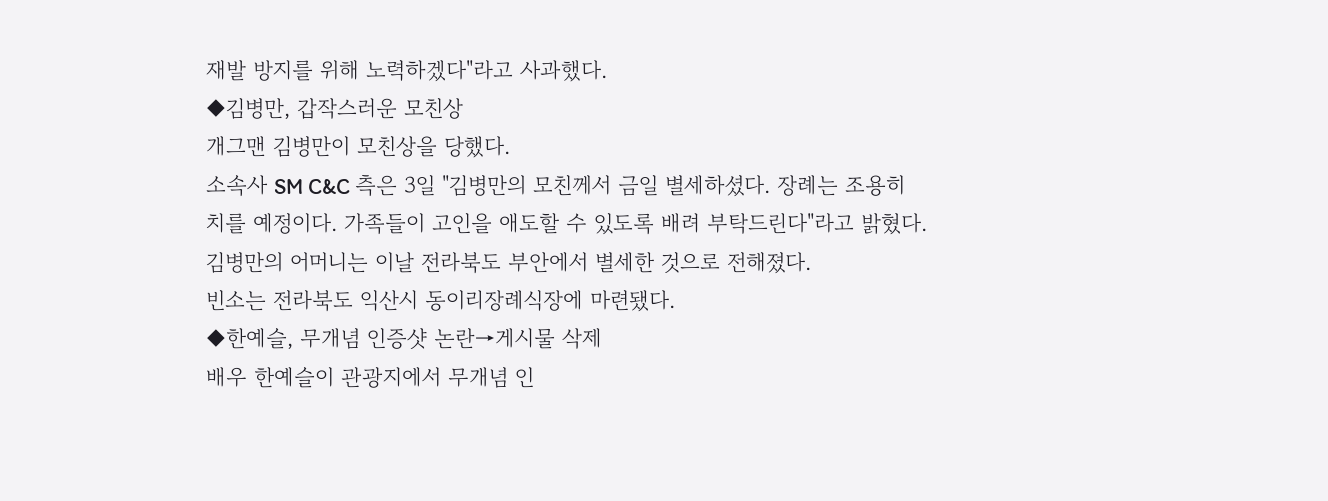재발 방지를 위해 노력하겠다"라고 사과했다.
◆김병만, 갑작스러운 모친상
개그맨 김병만이 모친상을 당했다.
소속사 SM C&C 측은 3일 "김병만의 모친께서 금일 별세하셨다. 장례는 조용히 치를 예정이다. 가족들이 고인을 애도할 수 있도록 배려 부탁드린다"라고 밝혔다.
김병만의 어머니는 이날 전라북도 부안에서 별세한 것으로 전해졌다.
빈소는 전라북도 익산시 동이리장례식장에 마련됐다.
◆한예슬, 무개념 인증샷 논란→게시물 삭제
배우 한예슬이 관광지에서 무개념 인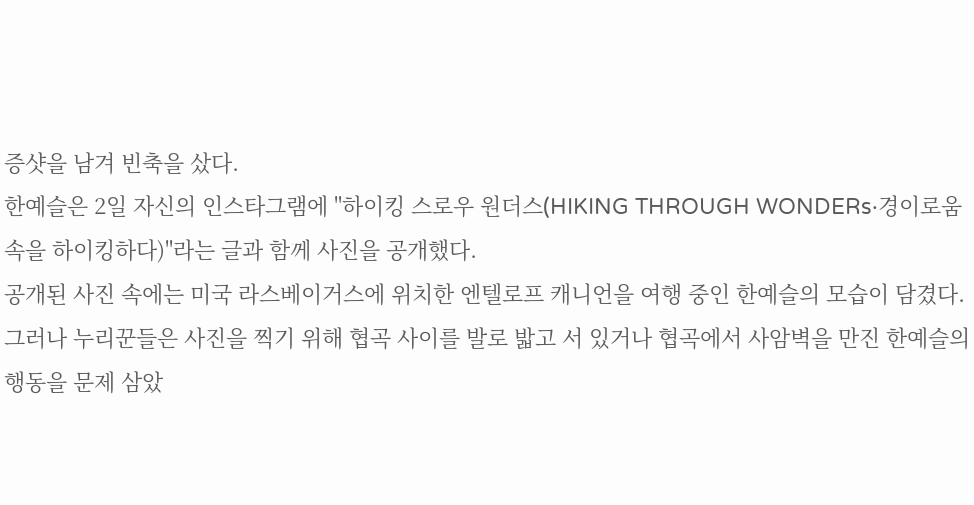증샷을 남겨 빈축을 샀다.
한예슬은 2일 자신의 인스타그램에 "하이킹 스로우 원더스(HIKING THROUGH WONDERs·경이로움 속을 하이킹하다)"라는 글과 함께 사진을 공개했다.
공개된 사진 속에는 미국 라스베이거스에 위치한 엔텔로프 캐니언을 여행 중인 한예슬의 모습이 담겼다. 그러나 누리꾼들은 사진을 찍기 위해 협곡 사이를 발로 밟고 서 있거나 협곡에서 사암벽을 만진 한예슬의 행동을 문제 삼았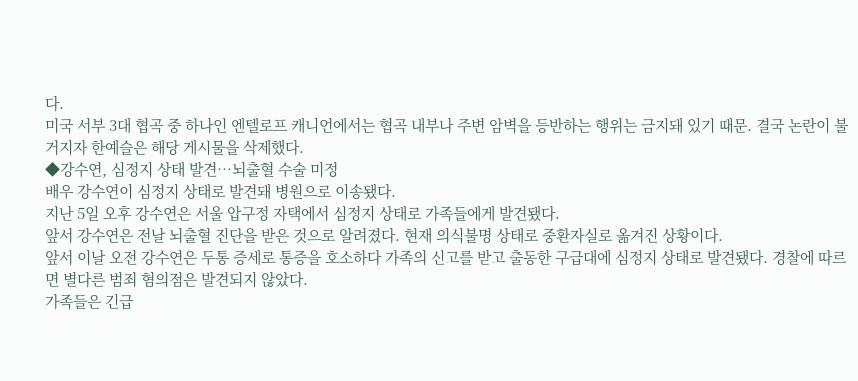다.
미국 서부 3대 협곡 중 하나인 엔텔로프 캐니언에서는 협곡 내부나 주변 암벽을 등반하는 행위는 금지돼 있기 때문. 결국 논란이 불거지자 한예슬은 해당 게시물을 삭제했다.
◆강수연, 심정지 상태 발견…뇌출혈 수술 미정
배우 강수연이 심정지 상태로 발견돼 병원으로 이송됐다.
지난 5일 오후 강수연은 서울 압구정 자택에서 심정지 상태로 가족들에게 발견됐다.
앞서 강수연은 전날 뇌출혈 진단을 받은 것으로 알려졌다. 현재 의식불명 상태로 중환자실로 옮겨진 상황이다.
앞서 이날 오전 강수연은 두통 증세로 통증을 호소하다 가족의 신고를 받고 출동한 구급대에 심정지 상태로 발견됐다. 경찰에 따르면 별다른 범죄 혐의점은 발견되지 않았다.
가족들은 긴급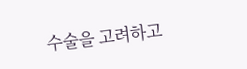수술을 고려하고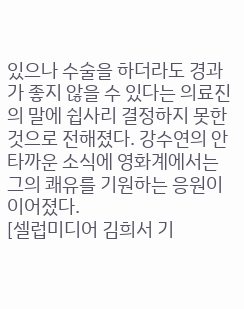있으나 수술을 하더라도 경과가 좋지 않을 수 있다는 의료진의 말에 쉽사리 결정하지 못한 것으로 전해졌다. 강수연의 안타까운 소식에 영화계에서는 그의 쾌유를 기원하는 응원이 이어졌다.
[셀럽미디어 김희서 기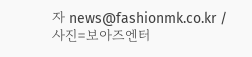자 news@fashionmk.co.kr / 사진=보아즈엔터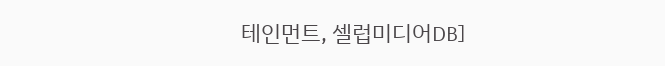테인먼트, 셀럽미디어DB]